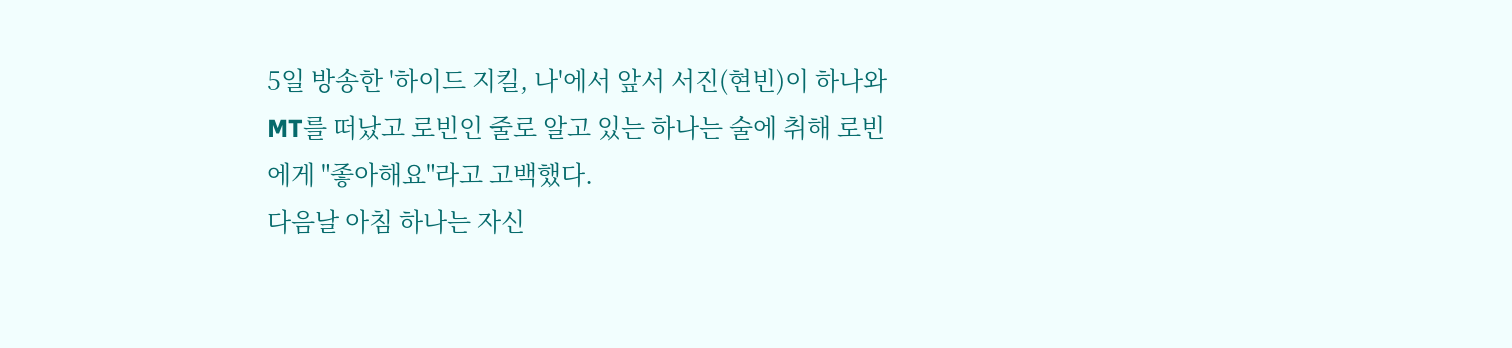5일 방송한 '하이드 지킬, 나'에서 앞서 서진(현빈)이 하나와 MT를 떠났고 로빈인 줄로 알고 있는 하나는 술에 취해 로빈에게 "좋아해요"라고 고백했다.
다음날 아침 하나는 자신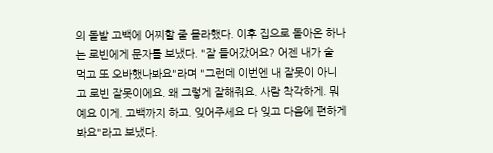의 돌발 고백에 어찌할 줄 몰라했다. 이후 집으로 돌아온 하나는 로빈에게 문자를 보냈다. "잘 들어갔어요? 어젠 내가 술 먹고 또 오바했나봐요"라며 "그런데 이번엔 내 잘못이 아니고 로빈 잘못이에요. 왜 그렇게 잘해줘요. 사람 착각하게. 뭐예요 이게. 고백까지 하고. 잊어주세요 다 잊고 다음에 편하게 봐요"라고 보냈다.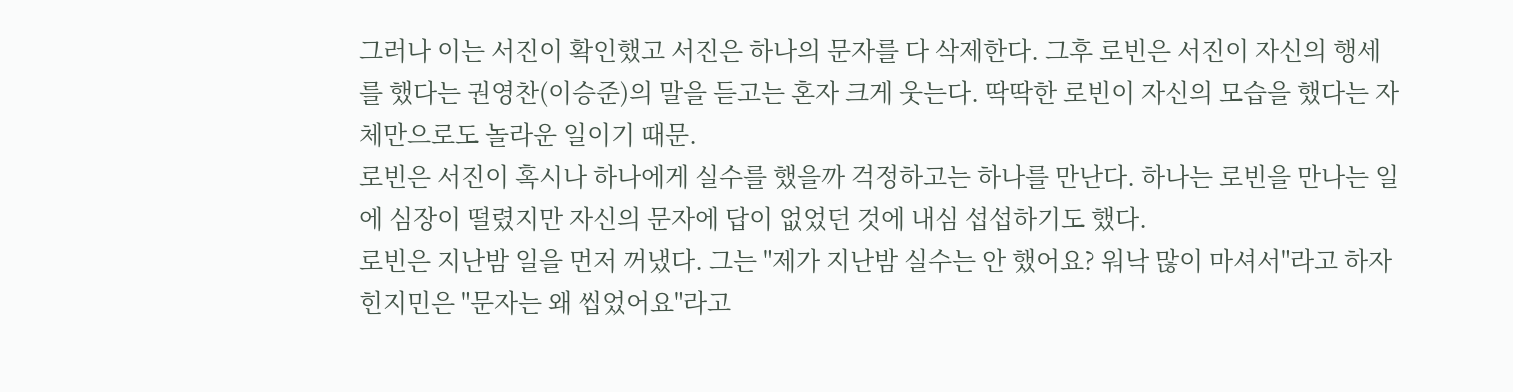그러나 이는 서진이 확인했고 서진은 하나의 문자를 다 삭제한다. 그후 로빈은 서진이 자신의 행세를 했다는 권영찬(이승준)의 말을 듣고는 혼자 크게 웃는다. 딱딱한 로빈이 자신의 모습을 했다는 자체만으로도 놀라운 일이기 때문.
로빈은 서진이 혹시나 하나에게 실수를 했을까 걱정하고는 하나를 만난다. 하나는 로빈을 만나는 일에 심장이 떨렸지만 자신의 문자에 답이 없었던 것에 내심 섭섭하기도 했다.
로빈은 지난밤 일을 먼저 꺼냈다. 그는 "제가 지난밤 실수는 안 했어요? 워낙 많이 마셔서"라고 하자 힌지민은 "문자는 왜 씹었어요"라고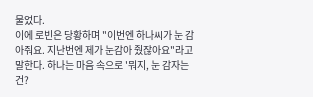물었다.
이에 로빈은 당황하며 "이번엔 하나씨가 눈 감아줘요. 지난번엔 제가 눈감아 줬잖아요"라고 말한다. 하나는 마음 속으로 '뭐지, 눈 감자는 건?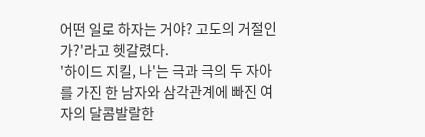어떤 일로 하자는 거야? 고도의 거절인가?'라고 헷갈렸다.
'하이드 지킬, 나'는 극과 극의 두 자아를 가진 한 남자와 삼각관계에 빠진 여자의 달콤발랄한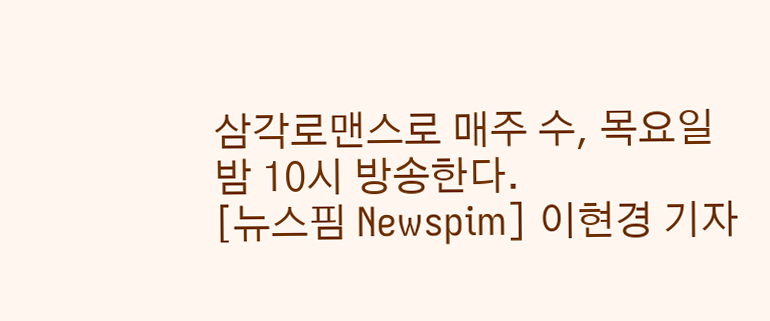삼각로맨스로 매주 수, 목요일 밤 10시 방송한다.
[뉴스핌 Newspim] 이현경 기자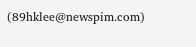(89hklee@newspim.com)